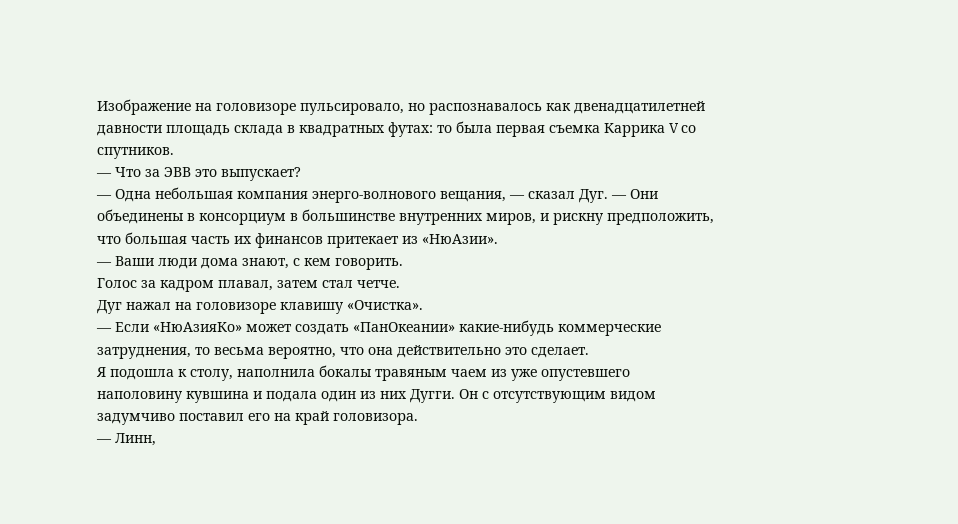Изображение на головизоре пульсировало, но распознавалось как двенадцатилетней давности площадь склада в квадратных футах: то была первая съемка Каррика V со спутников.
— Что за ЭВВ это выпускает?
— Одна небольшая компания энерго-волнового вещания, — сказал Дуг. — Они объединены в консорциум в большинстве внутренних миров, и рискну предположить, что большая часть их финансов притекает из «НюАзии».
— Ваши люди дома знают, с кем говорить.
Голос за кадром плавал, затем стал четче.
Дуг нажал на головизоре клавишу «Очистка».
— Если «НюАзияКо» может создать «ПанОкеании» какие-нибудь коммерческие затруднения, то весьма вероятно, что она действительно это сделает.
Я подошла к столу, наполнила бокалы травяным чаем из уже опустевшего наполовину кувшина и подала один из них Дугги. Он с отсутствующим видом задумчиво поставил его на край головизора.
— Линн,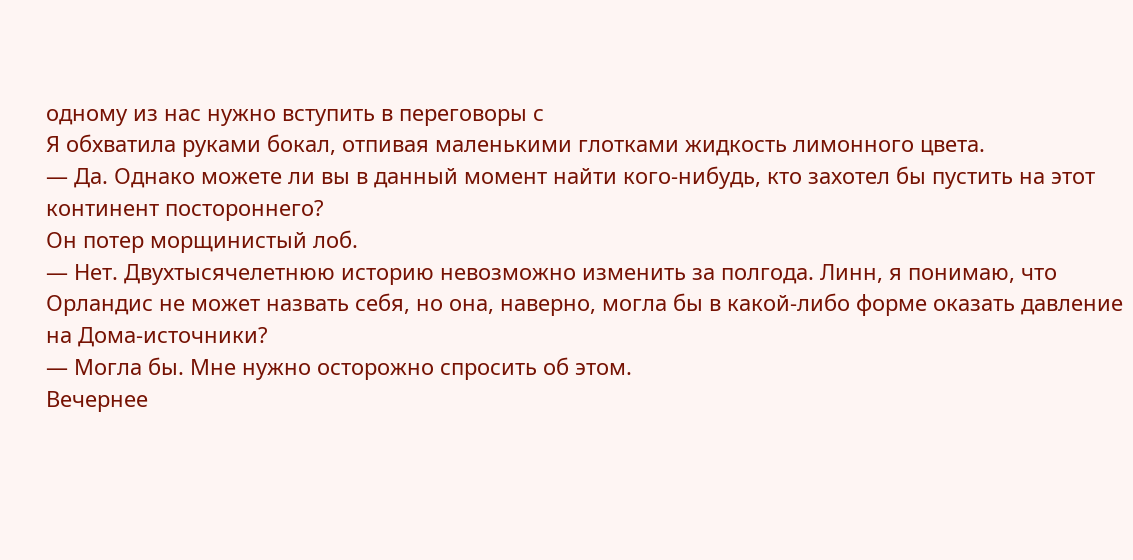одному из нас нужно вступить в переговоры с
Я обхватила руками бокал, отпивая маленькими глотками жидкость лимонного цвета.
— Да. Однако можете ли вы в данный момент найти кого-нибудь, кто захотел бы пустить на этот континент постороннего?
Он потер морщинистый лоб.
— Нет. Двухтысячелетнюю историю невозможно изменить за полгода. Линн, я понимаю, что Орландис не может назвать себя, но она, наверно, могла бы в какой-либо форме оказать давление на Дома-источники?
— Могла бы. Мне нужно осторожно спросить об этом.
Вечернее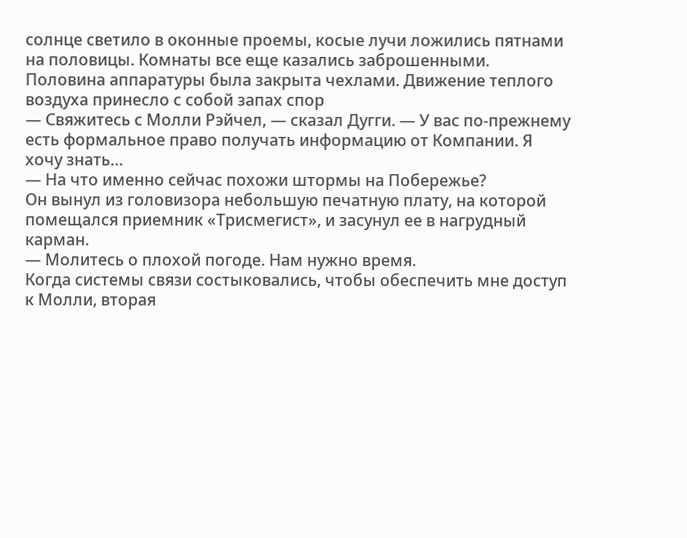солнце светило в оконные проемы, косые лучи ложились пятнами на половицы. Комнаты все еще казались заброшенными. Половина аппаратуры была закрыта чехлами. Движение теплого воздуха принесло с собой запах спор
— Свяжитесь с Молли Рэйчел, — сказал Дугги. — У вас по-прежнему есть формальное право получать информацию от Компании. Я хочу знать…
— На что именно сейчас похожи штормы на Побережье?
Он вынул из головизора небольшую печатную плату, на которой помещался приемник «Трисмегист», и засунул ее в нагрудный карман.
— Молитесь о плохой погоде. Нам нужно время.
Когда системы связи состыковались, чтобы обеспечить мне доступ к Молли, вторая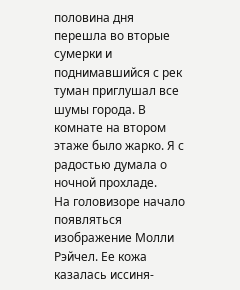половина дня перешла во вторые сумерки и поднимавшийся с рек туман приглушал все шумы города. В комнате на втором этаже было жарко. Я с радостью думала о ночной прохладе.
На головизоре начало появляться изображение Молли Рэйчел. Ее кожа казалась иссиня-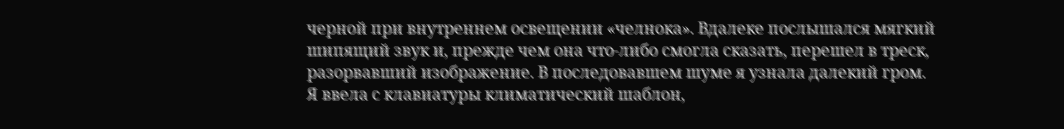черной при внутреннем освещении «челнока». Вдалеке послышался мягкий шипящий звук и, прежде чем она что-либо смогла сказать, перешел в треск, разорвавший изображение. В последовавшем шуме я узнала далекий гром.
Я ввела с клавиатуры климатический шаблон,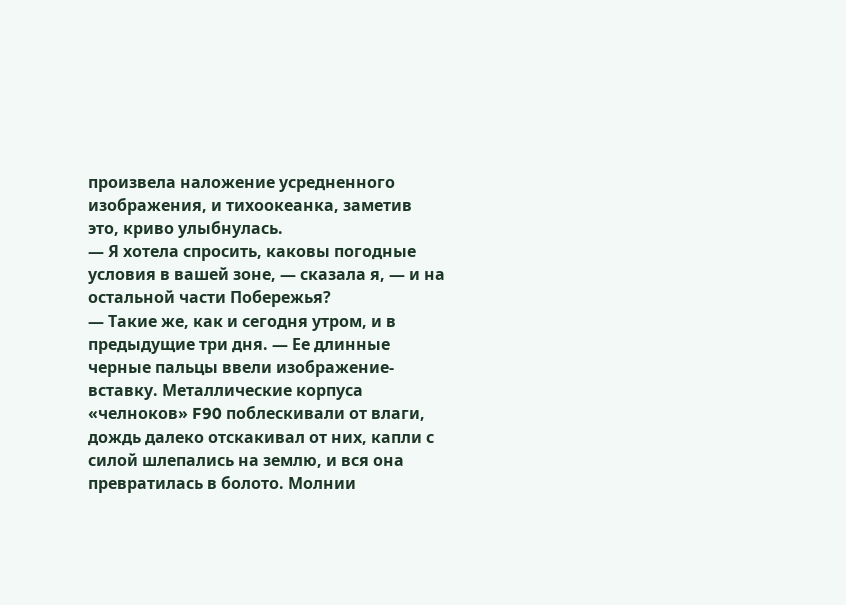произвела наложение усредненного изображения, и тихоокеанка, заметив это, криво улыбнулась.
— Я хотела спросить, каковы погодные условия в вашей зоне, — сказала я, — и на остальной части Побережья?
— Такие же, как и сегодня утром, и в предыдущие три дня. — Ее длинные черные пальцы ввели изображение-вставку. Металлические корпуса «челноков» F90 поблескивали от влаги, дождь далеко отскакивал от них, капли с силой шлепались на землю, и вся она превратилась в болото. Молнии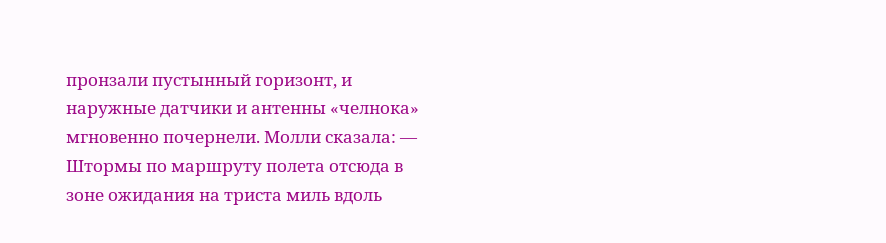пронзали пустынный горизонт, и наружные датчики и антенны «челнока» мгновенно почернели. Молли сказала: — Штормы по маршруту полета отсюда в зоне ожидания на триста миль вдоль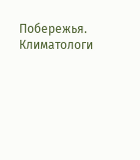Побережья. Климатологи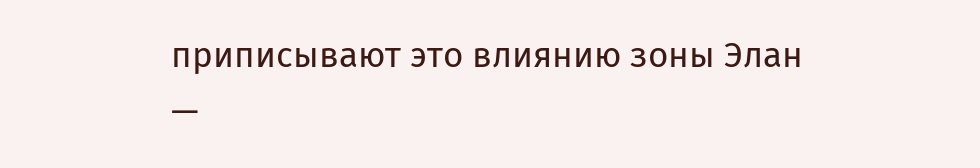приписывают это влиянию зоны Элан
—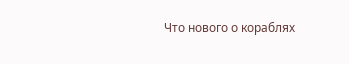Что нового о кораблях